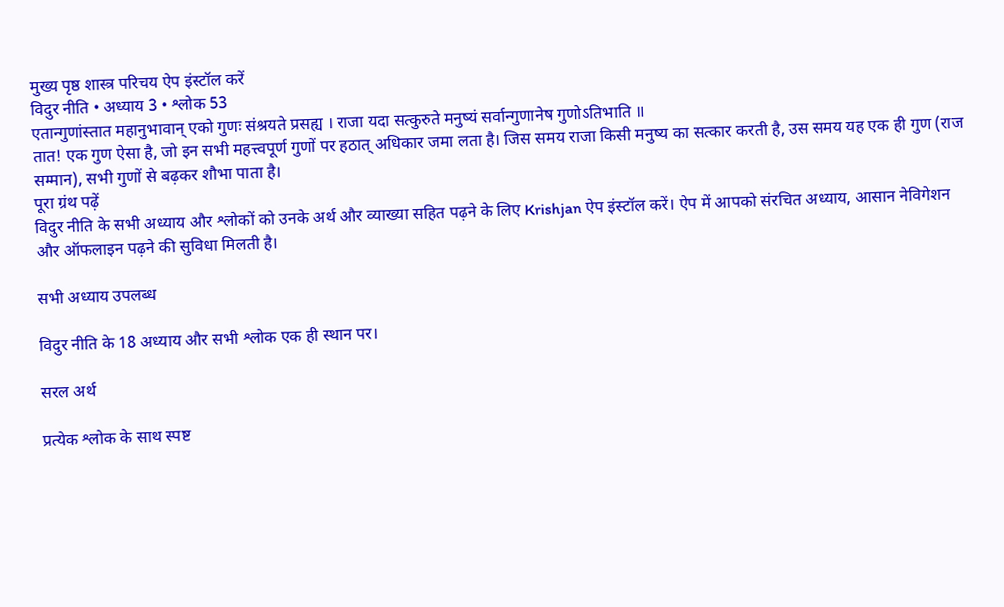मुख्य पृष्ठ शास्त्र परिचय ऐप इंस्टॉल करें
विदुर नीति • अध्याय 3 • श्लोक 53
एतान्गुणांस्तात महानुभावान् एको गुणः संश्रयते प्रसह्य । राजा यदा सत्कुरुते मनुष्यं सर्वान्गुणानेष गुणोऽतिभाति ॥
तात! एक गुण ऐसा है, जो इन सभी महत्त्वपूर्ण गुणों पर हठात् अधिकार जमा लता है। जिस समय राजा किसी मनुष्य का सत्कार करती है, उस समय यह एक ही गुण (राज सम्मान), सभी गुणों से बढ़कर शौभा पाता है।
पूरा ग्रंथ पढ़ें
विदुर नीति के सभी अध्याय और श्लोकों को उनके अर्थ और व्याख्या सहित पढ़ने के लिए Krishjan ऐप इंस्टॉल करें। ऐप में आपको संरचित अध्याय, आसान नेविगेशन और ऑफलाइन पढ़ने की सुविधा मिलती है।

सभी अध्याय उपलब्ध

विदुर नीति के 18 अध्याय और सभी श्लोक एक ही स्थान पर।

सरल अर्थ

प्रत्येक श्लोक के साथ स्पष्ट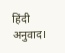हिंदी अनुवाद।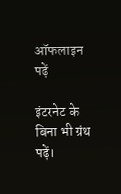ऑफलाइन पढ़ें

इंटरनेट के बिना भी ग्रंथ पढ़ें।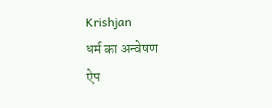Krishjan
धर्म का अन्वेषण
ऐप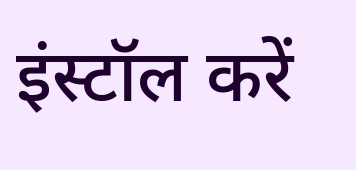इंस्टॉल करें